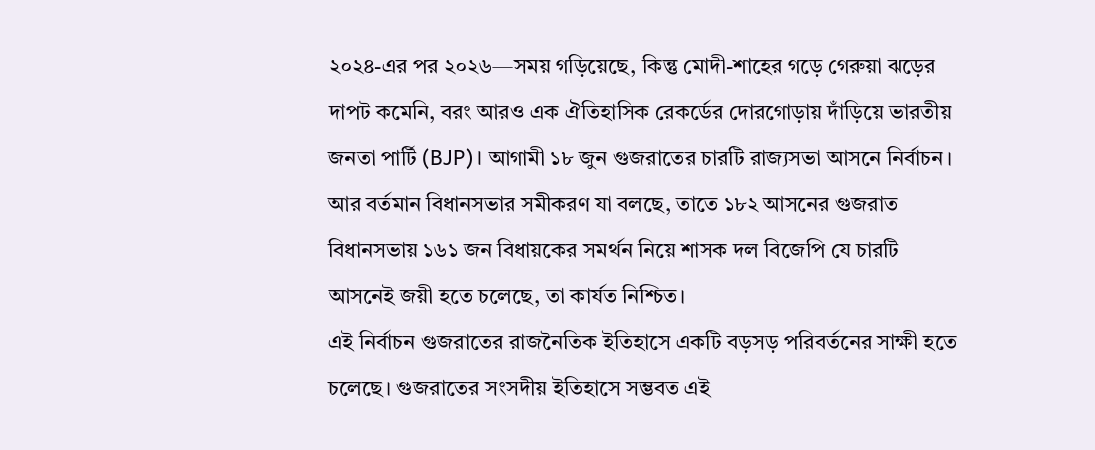২০২৪-এর পর ২০২৬—সময় গড়িয়েছে, কিন্তু মোদী-শাহের গড়ে গেরুয়া ঝড়ের দাপট কমেনি, বরং আরও এক ঐতিহাসিক রেকর্ডের দোরগোড়ায় দাঁড়িয়ে ভারতীয় জনতা পার্টি (BJP)। আগামী ১৮ জুন গুজরাতের চারটি রাজ্যসভা আসনে নির্বাচন। আর বর্তমান বিধানসভার সমীকরণ যা বলছে, তাতে ১৮২ আসনের গুজরাত বিধানসভায় ১৬১ জন বিধায়কের সমর্থন নিয়ে শাসক দল বিজেপি যে চারটি আসনেই জয়ী হতে চলেছে, তা কার্যত নিশ্চিত।
এই নির্বাচন গুজরাতের রাজনৈতিক ইতিহাসে একটি বড়সড় পরিবর্তনের সাক্ষী হতে চলেছে। গুজরাতের সংসদীয় ইতিহাসে সম্ভবত এই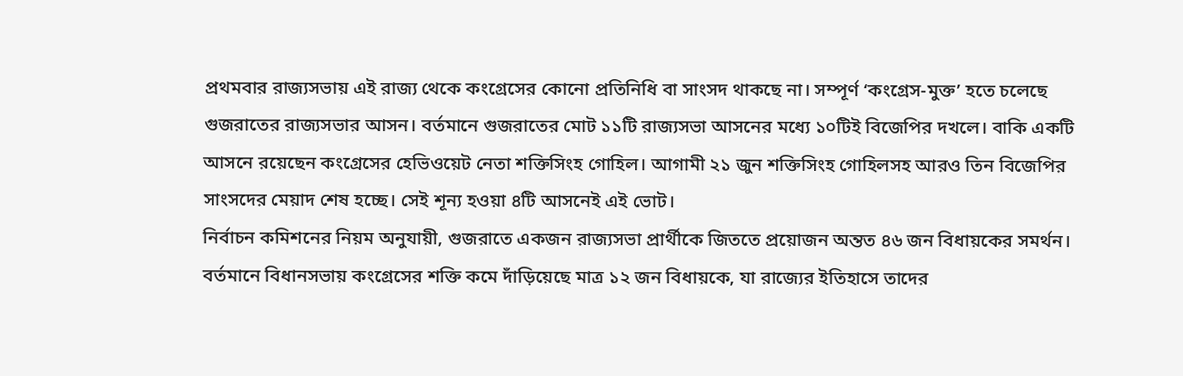প্রথমবার রাজ্যসভায় এই রাজ্য থেকে কংগ্রেসের কোনো প্রতিনিধি বা সাংসদ থাকছে না। সম্পূর্ণ ‘কংগ্রেস-মুক্ত’ হতে চলেছে গুজরাতের রাজ্যসভার আসন। বর্তমানে গুজরাতের মোট ১১টি রাজ্যসভা আসনের মধ্যে ১০টিই বিজেপির দখলে। বাকি একটি আসনে রয়েছেন কংগ্রেসের হেভিওয়েট নেতা শক্তিসিংহ গোহিল। আগামী ২১ জুন শক্তিসিংহ গোহিলসহ আরও তিন বিজেপির সাংসদের মেয়াদ শেষ হচ্ছে। সেই শূন্য হওয়া ৪টি আসনেই এই ভোট।
নির্বাচন কমিশনের নিয়ম অনুযায়ী, গুজরাতে একজন রাজ্যসভা প্রার্থীকে জিততে প্রয়োজন অন্তত ৪৬ জন বিধায়কের সমর্থন। বর্তমানে বিধানসভায় কংগ্রেসের শক্তি কমে দাঁড়িয়েছে মাত্র ১২ জন বিধায়কে, যা রাজ্যের ইতিহাসে তাদের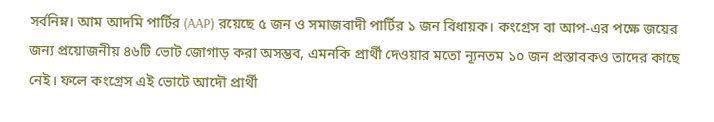সর্বনিম্ন। আম আদমি পার্টির (AAP) রয়েছে ৫ জন ও সমাজবাদী পার্টির ১ জন বিধায়ক। কংগ্রেস বা আপ-এর পক্ষে জয়ের জন্য প্রয়োজনীয় ৪৬টি ভোট জোগাড় করা অসম্ভব, এমনকি প্রার্থী দেওয়ার মতো ন্যূনতম ১০ জন প্রস্তাবকও তাদের কাছে নেই। ফলে কংগ্রেস এই ভোটে আদৌ প্রার্থী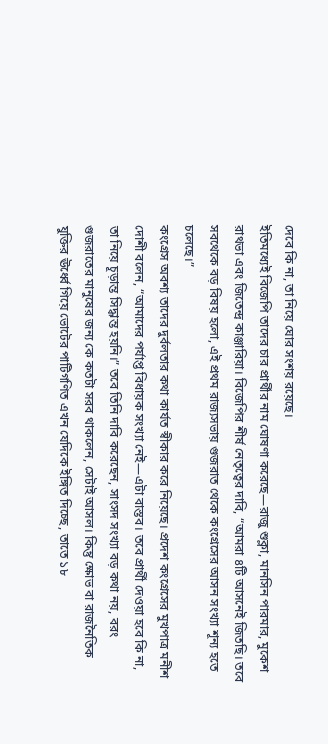দেবে কি না, তা নিয়ে ঘোর সংশয় রয়েছে।
ইতিমধ্যেই বিজেপি তাদের চার প্রার্থীর নাম ঘোষণা করেছে—রাজু শুক্লা, মানসিন পারমার, মুকেশ রাথভা এবং জিতেন্দ্র কাঞ্জারিয়া। বিজেপির শীর্ষ নেতৃত্বের দাবি, “আমরা ৪টি আসনেই জিতছি। তবে সবথেকে বড় বিষয় হলো, এই প্রথম রাজ্যসভায় গুজরাত থেকে কংগ্রেসের আসন সংখ্যা শূন্য হতে চলেছে।”
কংগ্রেস অবশ্য তাদের দুর্বলতার কথা কার্যত স্বীকার করে নিয়েছে। প্রদেশ কংগ্রেসের মুখপাত্র মনীশ দোশী বলেন, “আমাদের পর্যাপ্ত বিধায়ক সংখ্যা নেই—এটা বাস্তব। তবে প্রার্থী দেওয়া হবে কি না, তা নিয়ে চূড়ান্ত সিদ্ধান্ত হয়নি।” তবে তিনি দাবি করেছেন, সাংসদ সংখ্যা বড় কথা নয়, বরং গুজরাতের মানুষের জন্য কে কতটা সরব থাকলেন, সেটাই আসল। কিন্তু ক্ষোভ বা রাজনৈতিক যুক্তির ঊর্ধ্বে গিয়ে ভোটের পাটিগণিত এখন যেদিকে ইঙ্গিত দিচ্ছে, তাতে ১৮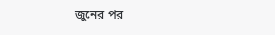জুনের পর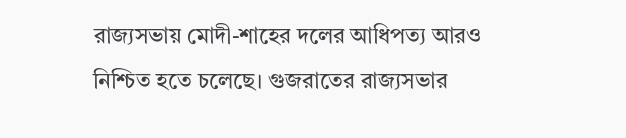রাজ্যসভায় মোদী-শাহের দলের আধিপত্য আরও নিশ্চিত হতে চলেছে। গুজরাতের রাজ্যসভার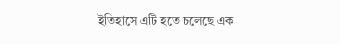ইতিহাসে এটি হতে চলেছে এক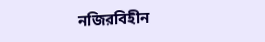নজিরবিহীন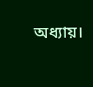অধ্যায়।